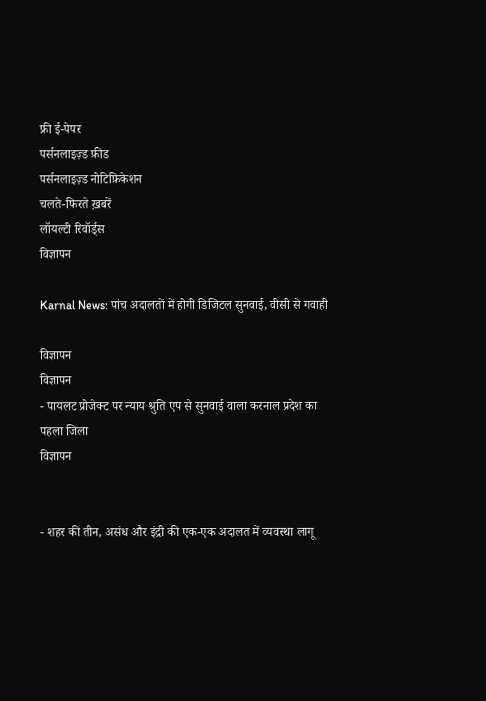फ्री ई-पेपर
पर्सनलाइज़्ड फ़ीड
पर्सनलाइज़्ड नोटिफ़िकेशन
चलते-फिरते ख़बरें
लॉयल्टी रिवॉर्ड्स
विज्ञापन

Karnal News: पांच अदालतों में होगी डिजिटल सुनवाई, वीसी से गवाही

विज्ञापन
विज्ञापन
- पायलट प्रोजेक्ट पर न्याय श्रुति एप से सुनवाई वाला करनाल प्रदेश का पहला जिला
विज्ञापन


- शहर की तीन, असंध और इंद्री की एक-एक अदालत में व्यवस्था लागू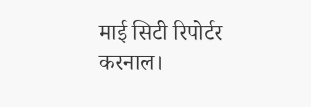माई सिटी रिपोर्टर
करनाल।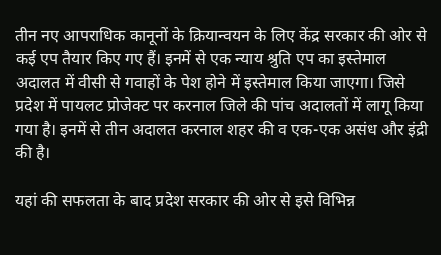तीन नए आपराधिक कानूनों के क्रियान्वयन के लिए केंद्र सरकार की ओर से कई एप तैयार किए गए हैं। इनमें से एक न्याय श्रुति एप का इस्तेमाल अदालत में वीसी से गवाहों के पेश होने में इस्तेमाल किया जाएगा। जिसे प्रदेश में पायलट प्रोजेक्ट पर करनाल जिले की पांच अदालतों में लागू किया गया है। इनमें से तीन अदालत करनाल शहर की व एक-एक असंध और इंद्री की है।

यहां की सफलता के बाद प्रदेश सरकार की ओर से इसे विभिन्न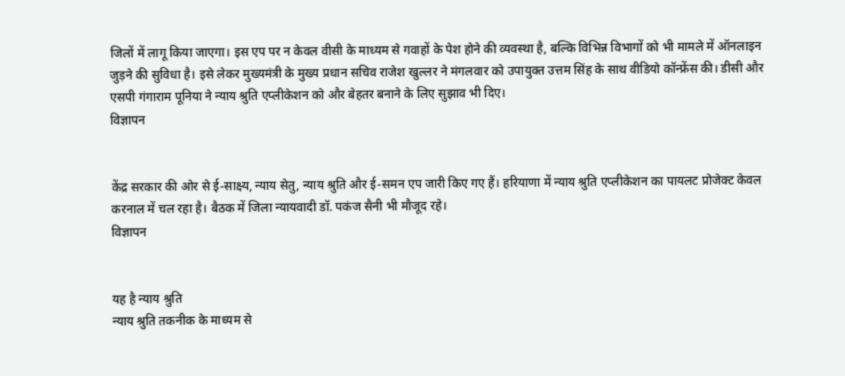जिलों में लागू किया जाएगा। इस एप पर न केवल वीसी के माध्यम से गवाहों के पेश होने की व्यवस्था है, बल्कि विभिन्न विभागों को भी मामले में ऑनलाइन जुड़ने की सुविधा है। इसे लेकर मुख्यमंत्री के मुख्य प्रधान सचिव राजेश खुल्लर ने मंगलवार को उपायुक्त उत्तम सिंह के साथ वीडियो कॉन्फ्रेंस की। डीसी और एसपी गंगाराम पूनिया ने न्याय श्रुति एप्लीकेशन को और बेहतर बनाने के लिए सुझाव भी दिए।
विज्ञापन


केंद्र सरकार की ओर से ई-साक्ष्य, न्याय सेतु, न्याय श्रुति और ई-समन एप जारी किए गए हैं। हरियाणा में न्याय श्रुति एप्लीकेशन का पायलट प्रोजेक्ट केवल करनाल में चल रहा है। बैठक में जिला न्यायवादी डॉ. पकंज सैनी भी मौजूद रहे।
विज्ञापन


यह है न्याय श्रुति
न्याय श्रुति तकनीक के माध्यम से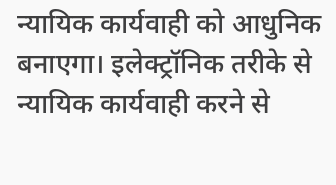न्यायिक कार्यवाही को आधुनिक बनाएगा। इलेक्ट्रॉनिक तरीके से न्यायिक कार्यवाही करने से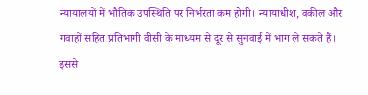न्यायालयों में भौतिक उपस्थिति पर निर्भरता कम होगी। न्यायाधीश, वकील और गवाहों सहित प्रतिभागी वीसी के माध्यम से दूर से सुनवाई में भाग ले सकते हैं। इससे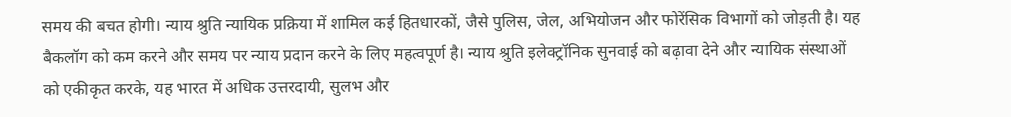समय की बचत होगी। न्याय श्रुति न्यायिक प्रक्रिया में शामिल कई हितधारकों, जैसे पुलिस, जेल, अभियोजन और फोरेंसिक विभागों को जोड़ती है। यह बैकलॉग को कम करने और समय पर न्याय प्रदान करने के लिए महत्वपूर्ण है। न्याय श्रुति इलेक्ट्रॉनिक सुनवाई को बढ़ावा देने और न्यायिक संस्थाओं को एकीकृत करके, यह भारत में अधिक उत्तरदायी, सुलभ और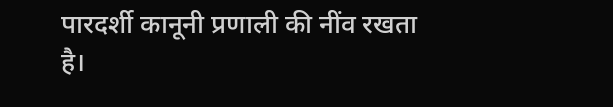पारदर्शी कानूनी प्रणाली की नींव रखता है।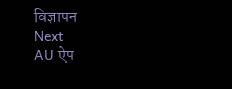विज्ञापन
Next
AU ऐप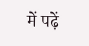में पढ़ें